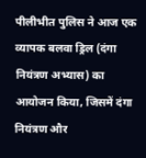पीलीभीत पुलिस ने आज एक व्यापक बलवा ड्रिल (दंगा नियंत्रण अभ्यास) का आयोजन किया, जिसमें दंगा नियंत्रण और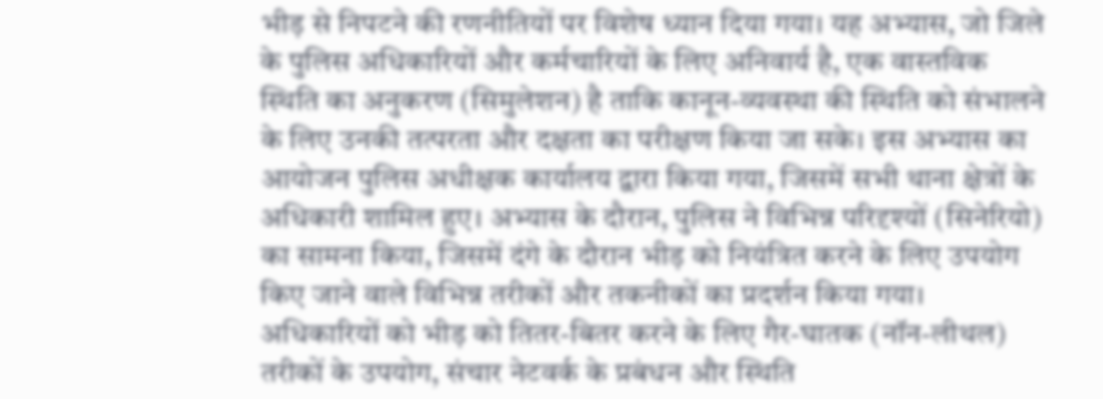भीड़ से निपटने की रणनीतियों पर विशेष ध्यान दिया गया। यह अभ्यास, जो जिले के पुलिस अधिकारियों और कर्मचारियों के लिए अनिवार्य है, एक वास्तविक स्थिति का अनुकरण (सिमुलेशन) है ताकि कानून-व्यवस्था की स्थिति को संभालने के लिए उनकी तत्परता और दक्षता का परीक्षण किया जा सके। इस अभ्यास का आयोजन पुलिस अधीक्षक कार्यालय द्वारा किया गया, जिसमें सभी थाना क्षेत्रों के अधिकारी शामिल हुए। अभ्यास के दौरान, पुलिस ने विभिन्न परिदृश्यों (सिनेरियो) का सामना किया, जिसमें दंगे के दौरान भीड़ को नियंत्रित करने के लिए उपयोग किए जाने वाले विभिन्न तरीकों और तकनीकों का प्रदर्शन किया गया। अधिकारियों को भीड़ को तितर-बितर करने के लिए गैर-घातक (नॉन-लीथल) तरीकों के उपयोग, संचार नेटवर्क के प्रबंधन और स्थिति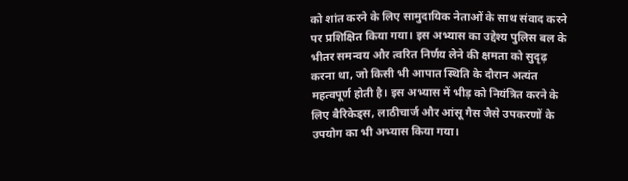को शांत करने के लिए सामुदायिक नेताओं के साथ संवाद करने पर प्रशिक्षित किया गया। इस अभ्यास का उद्देश्य पुलिस बल के भीतर समन्वय और त्वरित निर्णय लेने की क्षमता को सुदृढ़ करना था, जो किसी भी आपात स्थिति के दौरान अत्यंत महत्वपूर्ण होती है। इस अभ्यास में भीड़ को नियंत्रित करने के लिए बैरिकेड्स, लाठीचार्ज और आंसू गैस जैसे उपकरणों के उपयोग का भी अभ्यास किया गया।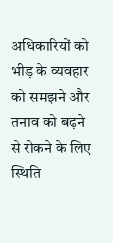अधिकारियों को भीड़ के व्यवहार को समझने और तनाव को बढ़ने से रोकने के लिए स्थिति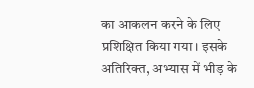का आकलन करने के लिए प्रशिक्षित किया गया। इसके अतिरिक्त, अभ्यास में भीड़ के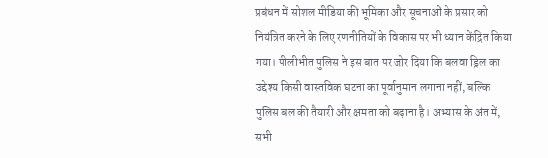प्रबंधन में सोशल मीडिया की भूमिका और सूचनाओं के प्रसार को नियंत्रित करने के लिए रणनीतियों के विकास पर भी ध्यान केंद्रित किया गया। पीलीभीत पुलिस ने इस बात पर जोर दिया कि बलवा ड्रिल का उद्देश्य किसी वास्तविक घटना का पूर्वानुमान लगाना नहीं, बल्कि पुलिस बल की तैयारी और क्षमता को बढ़ाना है। अभ्यास के अंत में, सभी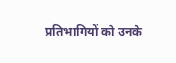प्रतिभागियों को उनके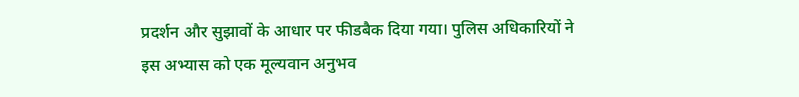प्रदर्शन और सुझावों के आधार पर फीडबैक दिया गया। पुलिस अधिकारियों ने इस अभ्यास को एक मूल्यवान अनुभव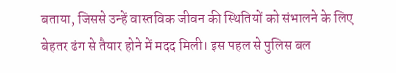बताया, जिससे उन्हें वास्तविक जीवन की स्थितियों को संभालने के लिए बेहतर ढंग से तैयार होने में मदद मिली। इस पहल से पुलिस बल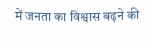में जनता का विश्वास बढ़ने की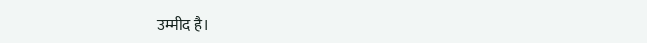उम्मीद है।